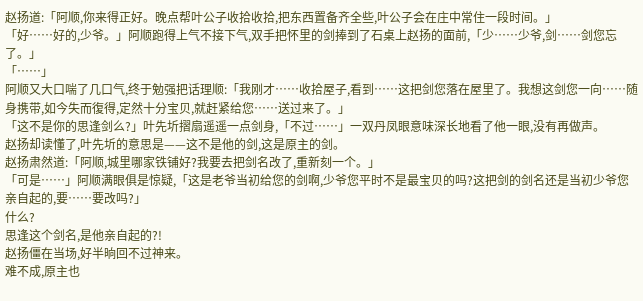赵扬道:「阿顺,你来得正好。晚点帮叶公子收拾收拾,把东西置备齐全些,叶公子会在庄中常住一段时间。」
「好……好的,少爷。」阿顺跑得上气不接下气,双手把怀里的剑捧到了石桌上赵扬的面前,「少……少爷,剑……剑您忘了。」
「……」
阿顺又大口喘了几口气,终于勉强把话理顺:「我刚才……收拾屋子,看到……这把剑您落在屋里了。我想这剑您一向……随身携带,如今失而復得,定然十分宝贝,就赶紧给您……送过来了。」
「这不是你的思逢剑么?」叶先圻摺扇遥遥一点剑身,「不过……」一双丹凤眼意味深长地看了他一眼,没有再做声。
赵扬却读懂了,叶先圻的意思是——这不是他的剑,这是原主的剑。
赵扬肃然道:「阿顺,城里哪家铁铺好?我要去把剑名改了,重新刻一个。」
「可是……」阿顺满眼俱是惊疑,「这是老爷当初给您的剑啊,少爷您平时不是最宝贝的吗?这把剑的剑名还是当初少爷您亲自起的,要……要改吗?」
什么?
思逢这个剑名,是他亲自起的?!
赵扬僵在当场,好半晌回不过神来。
难不成,原主也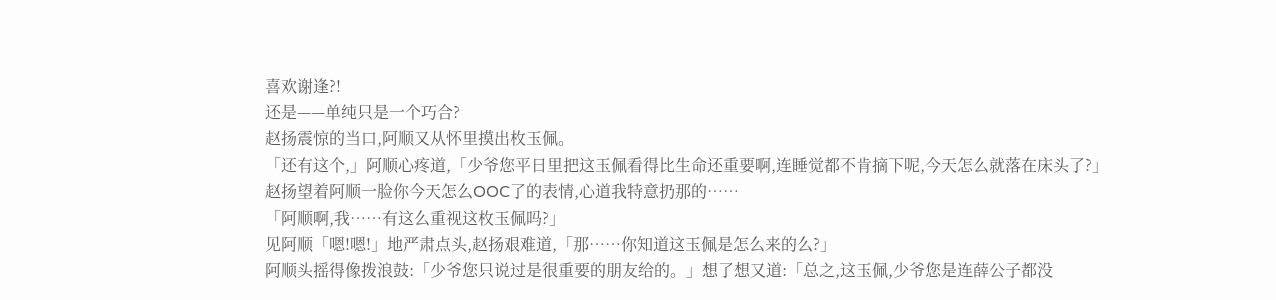喜欢谢逢?!
还是——单纯只是一个巧合?
赵扬震惊的当口,阿顺又从怀里摸出枚玉佩。
「还有这个,」阿顺心疼道,「少爷您平日里把这玉佩看得比生命还重要啊,连睡觉都不肯摘下呢,今天怎么就落在床头了?」
赵扬望着阿顺一脸你今天怎么OOC了的表情,心道我特意扔那的……
「阿顺啊,我……有这么重视这枚玉佩吗?」
见阿顺「嗯!嗯!」地严肃点头,赵扬艰难道,「那……你知道这玉佩是怎么来的么?」
阿顺头摇得像拨浪鼓:「少爷您只说过是很重要的朋友给的。」想了想又道:「总之,这玉佩,少爷您是连薛公子都没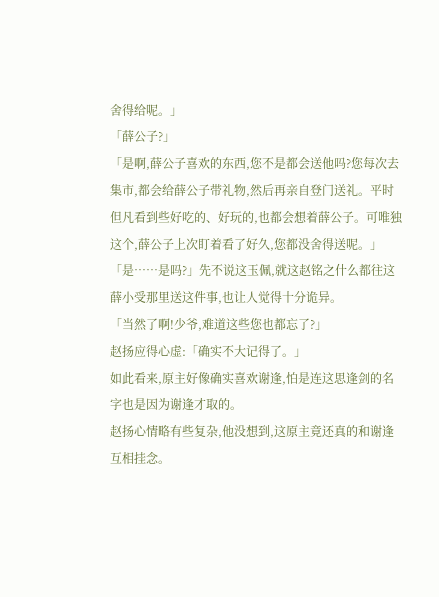舍得给呢。」
「薛公子?」
「是啊,薛公子喜欢的东西,您不是都会送他吗?您每次去集市,都会给薛公子带礼物,然后再亲自登门送礼。平时但凡看到些好吃的、好玩的,也都会想着薛公子。可唯独这个,薛公子上次盯着看了好久,您都没舍得送呢。」
「是……是吗?」先不说这玉佩,就这赵铭之什么都往这薛小受那里送这件事,也让人觉得十分诡异。
「当然了啊!少爷,难道这些您也都忘了?」
赵扬应得心虚:「确实不大记得了。」
如此看来,原主好像确实喜欢谢逢,怕是连这思逢剑的名字也是因为谢逢才取的。
赵扬心情略有些复杂,他没想到,这原主竟还真的和谢逢互相挂念。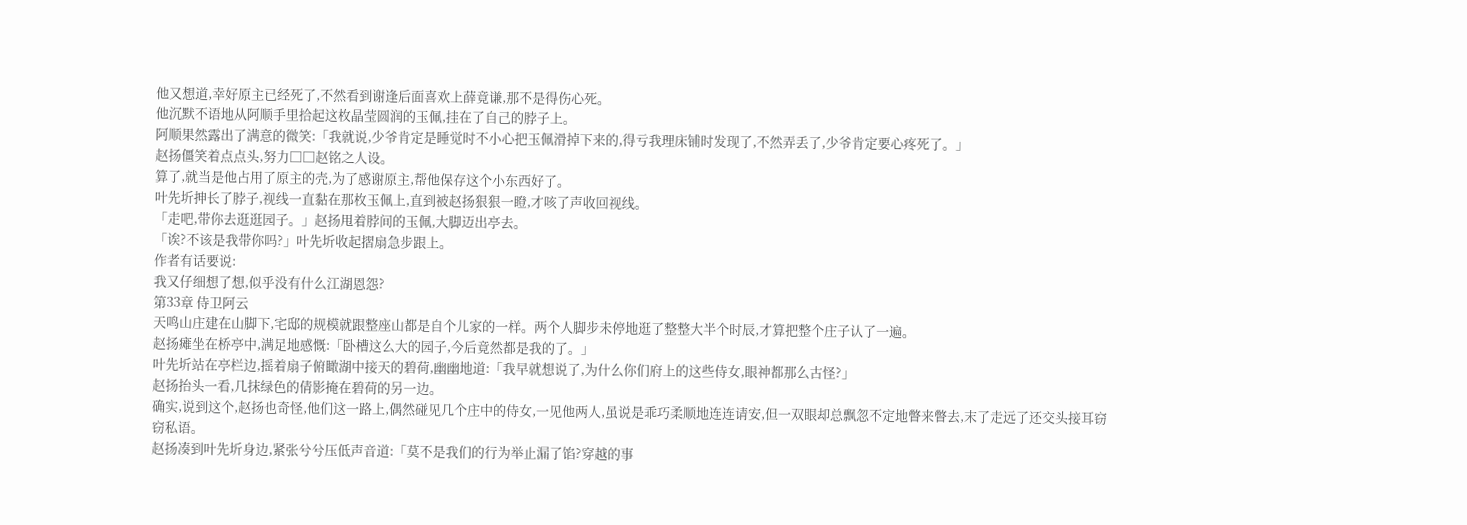他又想道,幸好原主已经死了,不然看到谢逢后面喜欢上薛竟谦,那不是得伤心死。
他沉默不语地从阿顺手里拾起这枚晶莹圆润的玉佩,挂在了自己的脖子上。
阿顺果然露出了满意的微笑:「我就说,少爷肯定是睡觉时不小心把玉佩滑掉下来的,得亏我理床铺时发现了,不然弄丢了,少爷肯定要心疼死了。」
赵扬僵笑着点点头,努力□□赵铭之人设。
算了,就当是他占用了原主的壳,为了感谢原主,帮他保存这个小东西好了。
叶先圻抻长了脖子,视线一直黏在那枚玉佩上,直到被赵扬狠狠一瞪,才咳了声收回视线。
「走吧,带你去逛逛园子。」赵扬甩着脖间的玉佩,大脚迈出亭去。
「诶?不该是我带你吗?」叶先圻收起摺扇急步跟上。
作者有话要说:
我又仔细想了想,似乎没有什么江湖恩怨?
第33章 侍卫阿云
天鸣山庄建在山脚下,宅邸的规模就跟整座山都是自个儿家的一样。两个人脚步未停地逛了整整大半个时辰,才算把整个庄子认了一遍。
赵扬瘫坐在桥亭中,满足地感慨:「卧槽这么大的园子,今后竟然都是我的了。」
叶先圻站在亭栏边,摇着扇子俯瞰湖中接天的碧荷,幽幽地道:「我早就想说了,为什么你们府上的这些侍女,眼神都那么古怪?」
赵扬抬头一看,几抹绿色的倩影掩在碧荷的另一边。
确实,说到这个,赵扬也奇怪,他们这一路上,偶然碰见几个庄中的侍女,一见他两人,虽说是乖巧柔顺地连连请安,但一双眼却总飘忽不定地瞥来瞥去,末了走远了还交头接耳窃窃私语。
赵扬凑到叶先圻身边,紧张兮兮压低声音道:「莫不是我们的行为举止漏了馅?穿越的事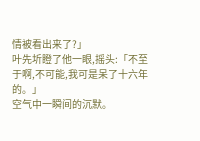情被看出来了?」
叶先圻瞪了他一眼,摇头:「不至于啊,不可能,我可是呆了十六年的。」
空气中一瞬间的沉默。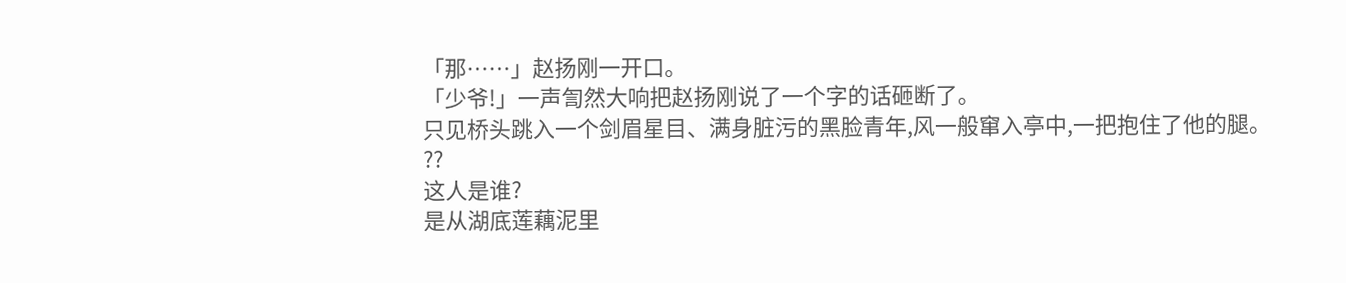「那……」赵扬刚一开口。
「少爷!」一声訇然大响把赵扬刚说了一个字的话砸断了。
只见桥头跳入一个剑眉星目、满身脏污的黑脸青年,风一般窜入亭中,一把抱住了他的腿。
??
这人是谁?
是从湖底莲藕泥里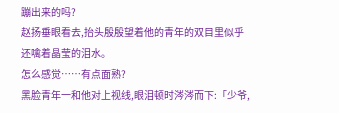蹦出来的吗?
赵扬垂眼看去,抬头殷殷望着他的青年的双目里似乎还噙着晶莹的泪水。
怎么感觉……有点面熟?
黑脸青年一和他对上视线,眼泪顿时涔涔而下:「少爷,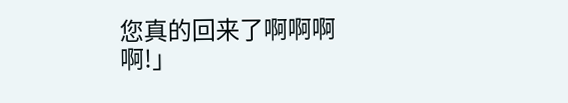您真的回来了啊啊啊啊!」